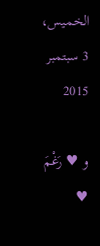الخميس، 3 سبتمبر 2015

و ♥ رَغْمَ ♥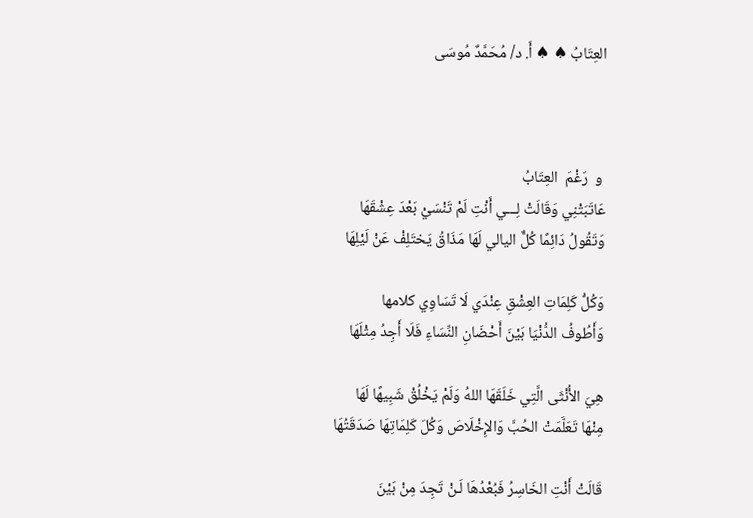العِتَابُ ♠ ♠ أَ. د/ مُحَمَّدٌ مُوسَى



 و  رَغْمَ  العِتَابُ
عَاتَبَتْنِي وَقَالَتْ لِـــي أَنْتِ لَمْ تَنْسَيْ بَعْدَ عِشْقَهَا
وَتَقُولُ دَائِمًا كُلٌّ اليالي لَهَا مَذَاقُ يَختَلِفْ عَنْ لَيْلِهَا

وَكُلُّ كَلِمَاتِ العِشْقِ عِنْدَي لَا تَسَاوِي كلامها
وَأَطُوفُ الدُّنْيَا بَيْنَ أَحْضَانِ النِّسَاءِ فَلَا أَجِدُ مِثْلَهَا

هِيَ الأُنْثَى الَّتِي خَلَقَهَا اللهُ وَلَمْ يَخْلُقْ شَبِيهًا لَهَا
مِنْهَا تَعَلَّمَتْ الحُبَّ وَالإِخْلَاصَ وَكُلَ كَلِمَاتِهَا صَدَقَتُهَا

قَالَتْ أَنْتِ الخَاسِرُ فَبُعْدُهَا لَـنْ تَجِدَ مِنْ بَيْنَ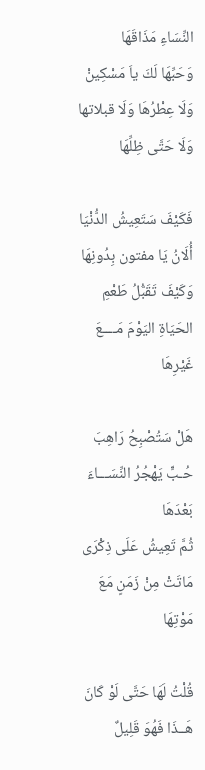النِّسَاءِ مَذَاقَهَا
وَحَبِّهَا لَكَ ياَ مَسْكِينْ وَلَا عِطْرُهَا وَلَا قبلاتها وَلَا حَتَّى ظِلِّهَا

فَكَيْفَ سَتَعِيشُ الدُّنْيَا أُلَانُ يَا مفتون بِدُونِهَا
وَكَيْفَ تَقَبُّلُ طَعْمِ الحَيَاةِ اليَوْمَ مَــــعَ غَيْرِهَا

هَلْ سَتُصْبِحُ رَاهِبَ حُـبٍّ يَهْجُرُ النِّسَـــاءَ بَعْدَهَا
ثُمَّ تَعِيشُ عَلَى ذِكْرَى مَاتَتْ مِنْ زَمَنٍ مَعَ مَوْتِهَا

قُلْتُ لَهَا حَتَّى لَوْ كَانَ هَــذَا فَهُوَ قَلِيلٌ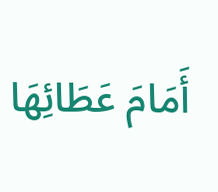أَمَامَ عَطَائِهَا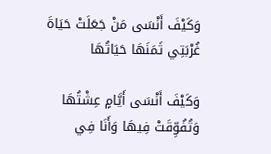وَكَيْفَ أَنْسَى مَنْ جَعَلَتْ حَيَاةَ غُرْبَتِي ثَمَنَهَا حَيَاتُهَا

وَكَيْفَ أَنْسَى أَيَّامٍ عِشْتُهَا وَتُفُوِّقَتْ فِيهَا وَأَنَا فِي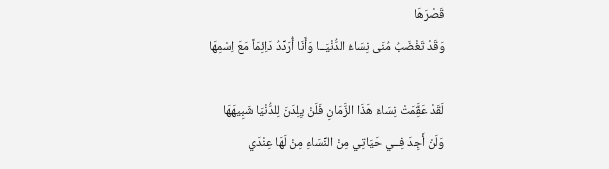قَصْرَهَا
وَقَدْ تَغْضَبُ مُنَى نِسَاءُ الدُّنْيَــا وَأَنَا أُرَدِّدُ دَاِئِمَاً مَعَ اِسْمِهَا

لَقَدْ عَقَِّمَتْ نِسَاءَ هَذَا الزَّمَانِ فَلَنْ يِلِدَنَ لِلدُّنْيَا شَبِيهَهَا
وَلَنْ أَجِدَ فِــي حَيَاتِي مِنْ النِّسَاءِ مِنْ لَهَا عِنْدَي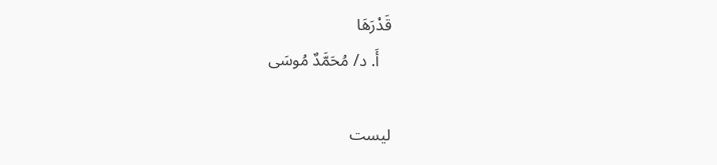قَدْرَهَا
   أَ. د/ مُحَمَّدٌ مُوسَى

ليست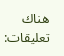هناك تعليقات: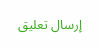إرسال تعليق